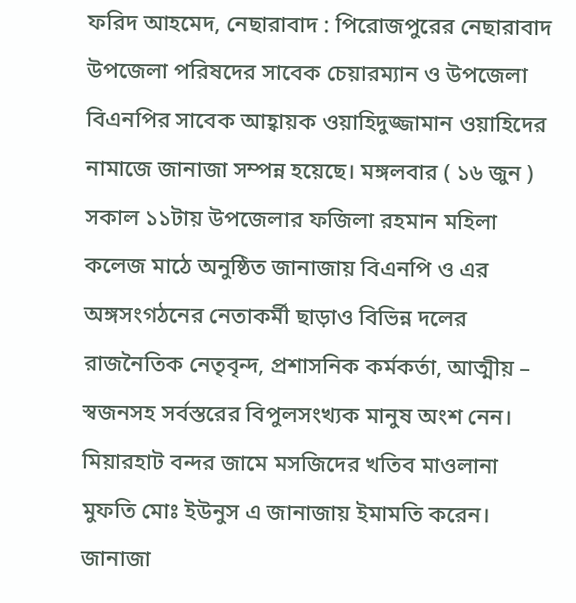ফরিদ আহমেদ, নেছারাবাদ : পিরোজপুরের নেছারাবাদ উপজেলা পরিষদের সাবেক চেয়ারম্যান ও উপজেলা বিএনপির সাবেক আহ্বায়ক ওয়াহিদুজ্জামান ওয়াহিদের নামাজে জানাজা সম্পন্ন হয়েছে। মঙ্গলবার ( ১৬ জুন ) সকাল ১১টায় উপজেলার ফজিলা রহমান মহিলা কলেজ মাঠে অনুষ্ঠিত জানাজায় বিএনপি ও এর অঙ্গসংগঠনের নেতাকর্মী ছাড়াও বিভিন্ন দলের রাজনৈতিক নেতৃবৃন্দ, প্রশাসনিক কর্মকর্তা, আত্মীয় – স্বজনসহ সর্বস্তরের বিপুলসংখ্যক মানুষ অংশ নেন।
মিয়ারহাট বন্দর জামে মসজিদের খতিব মাওলানা মুফতি মোঃ ইউনুস এ জানাজায় ইমামতি করেন। জানাজা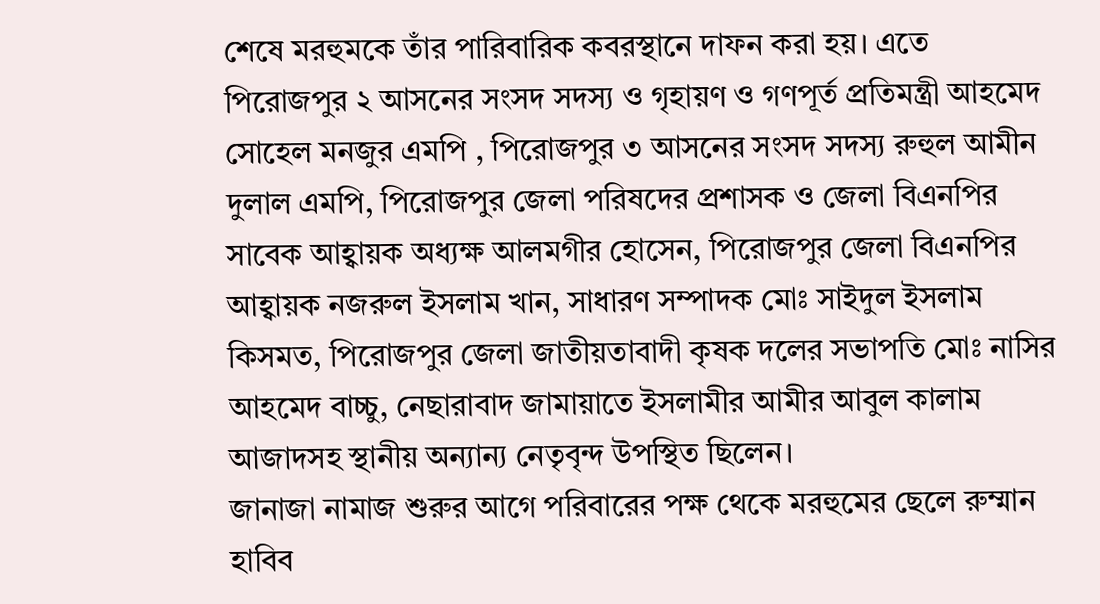শেষে মরহুমকে তাঁর পারিবারিক কবরস্থানে দাফন করা হয়। এতে পিরোজপুর ২ আসনের সংসদ সদস্য ও গৃহায়ণ ও গণপূর্ত প্রতিমন্ত্রী আহমেদ সোহেল মনজুর এমপি , পিরোজপুর ৩ আসনের সংসদ সদস্য রুহুল আমীন দুলাল এমপি, পিরোজপুর জেলা পরিষদের প্রশাসক ও জেলা বিএনপির সাবেক আহ্বায়ক অধ্যক্ষ আলমগীর হোসেন, পিরোজপুর জেলা বিএনপির আহ্বায়ক নজরুল ইসলাম খান, সাধারণ সম্পাদক মোঃ সাইদুল ইসলাম কিসমত, পিরোজপুর জেলা জাতীয়তাবাদী কৃষক দলের সভাপতি মোঃ নাসির আহমেদ বাচ্চু, নেছারাবাদ জামায়াতে ইসলামীর আমীর আবুল কালাম আজাদসহ স্থানীয় অন্যান্য নেতৃবৃন্দ উপস্থিত ছিলেন।
জানাজা নামাজ শুরুর আগে পরিবারের পক্ষ থেকে মরহুমের ছেলে রুম্মান হাবিব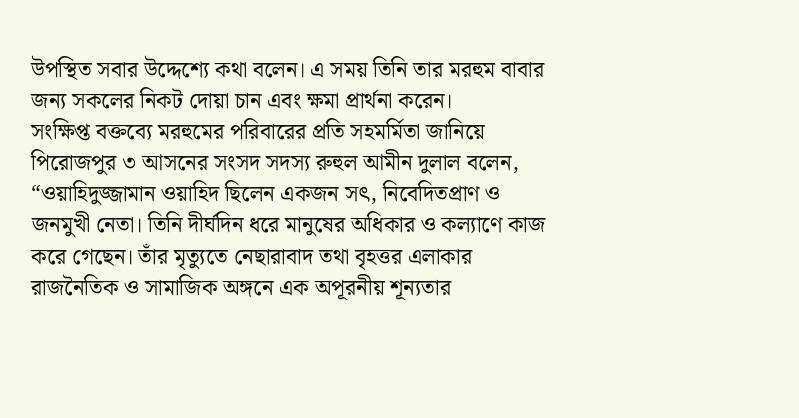উপস্থিত সবার উদ্দেশ্যে কথা বলেন। এ সময় তিনি তার মরহুম বাবার জন্য সকলের নিকট দোয়া চান এবং ক্ষমা প্রার্থনা করেন।
সংক্ষিপ্ত বক্তব্যে মরহুমের পরিবারের প্রতি সহমর্মিতা জানিয়ে পিরোজপুর ৩ আসনের সংসদ সদস্য রুহুল আমীন দুলাল বলেন, “ওয়াহিদুজ্জামান ওয়াহিদ ছিলেন একজন সৎ, নিবেদিতপ্রাণ ও জনমুখী নেতা। তিনি দীর্ঘদিন ধরে মানুষের অধিকার ও কল্যাণে কাজ করে গেছেন। তাঁর মৃত্যুতে নেছারাবাদ তথা বৃহত্তর এলাকার রাজনৈতিক ও সামাজিক অঙ্গনে এক অপূরনীয় শূন্যতার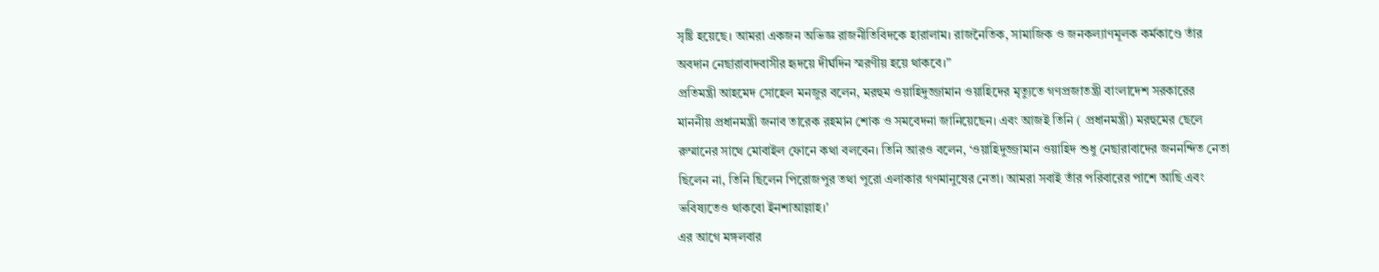সৃষ্টি হয়েছে। আমরা একজন অভিজ্ঞ রাজনীতিবিদকে হারালাম। রাজনৈতিক, সামাজিক ও জনকল্যাণমূলক কর্মকাণ্ডে তাঁর অবদান নেছারাবাদবাসীর হৃদয়ে দীর্ঘদিন স্মরণীয় হয়ে থাকবে।”
প্রতিমন্ত্রী আহমেদ সোহেল মনজুর বলেন, মরহুম ওয়াহিদুজ্জামান ওয়াহিদের মৃত্যুতে গণপ্রজাতন্ত্রী বাংলাদেশ সরকারের মাননীয় প্রধানমন্ত্রী জনাব তারেক রহমান শোক ও সমবেদনা জানিয়েছেন। এবং আজই তিনি ( প্রধানমন্ত্রী) মরহুমের ছেলে রুম্মানের সাথে মোবাইল ফোনে কথা বলবেন। তিনি আরও বলেন, ‘ওয়াহিদুজ্জামান ওয়াহিদ শুধু নেছারাবাদের জননন্দিত নেতা ছিলেন না, তিনি ছিলেন পিরোজপুর তথা পুরো এলাকার গণমানুষের নেতা। আমরা সবাই তাঁর পরিবারের পাশে আছি এবং ভবিষ্যতেও থাকবো ইনশাআল্লাহ।’
এর আগে মঙ্গলবার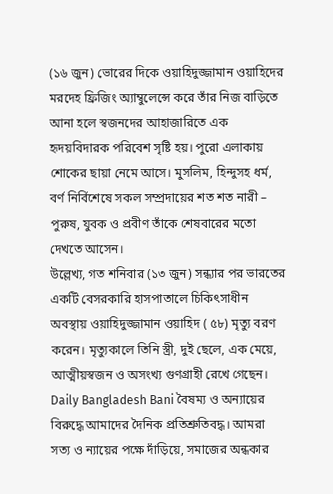(১৬ জুন) ভোরের দিকে ওয়াহিদুজ্জামান ওয়াহিদের মরদেহ ফ্রিজিং অ্যাম্বুলেন্সে করে তাঁর নিজ বাড়িতে আনা হলে স্বজনদের আহাজারিতে এক হৃদয়বিদারক পরিবেশ সৃষ্টি হয়। পুরো এলাকায় শোকের ছায়া নেমে আসে। মুসলিম, হিন্দুসহ ধর্ম, বর্ণ নির্বিশেষে সকল সম্প্রদায়ের শত শত নারী – পুরুষ, যুবক ও প্রবীণ তাঁকে শেষবারের মতো দেখতে আসেন।
উল্লেখ্য, গত শনিবার (১৩ জুন) সন্ধ্যার পর ভারতের একটি বেসরকারি হাসপাতালে চিকিৎসাধীন অবস্থায় ওয়াহিদুজ্জামান ওয়াহিদ ( ৫৮) মৃত্যু বরণ করেন। মৃত্যুকালে তিনি স্ত্রী, দুই ছেলে, এক মেয়ে, আত্মীয়স্বজন ও অসংখ্য গুণগ্রাহী রেখে গেছেন।
Daily Bangladesh Bani বৈষম্য ও অন্যায়ের বিরুদ্ধে আমাদের দৈনিক প্রতিশ্রুতিবদ্ধ। আমরা সত্য ও ন্যায়ের পক্ষে দাঁড়িয়ে, সমাজের অন্ধকার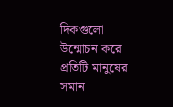দিকগুলো উন্মোচন করে প্রতিটি মানুষের সমান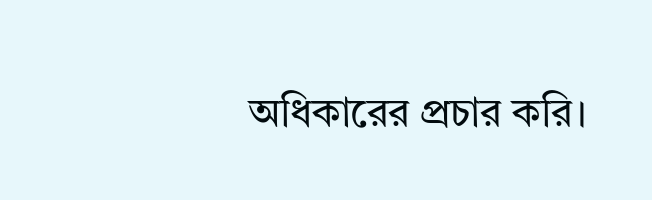অধিকারের প্রচার করি।